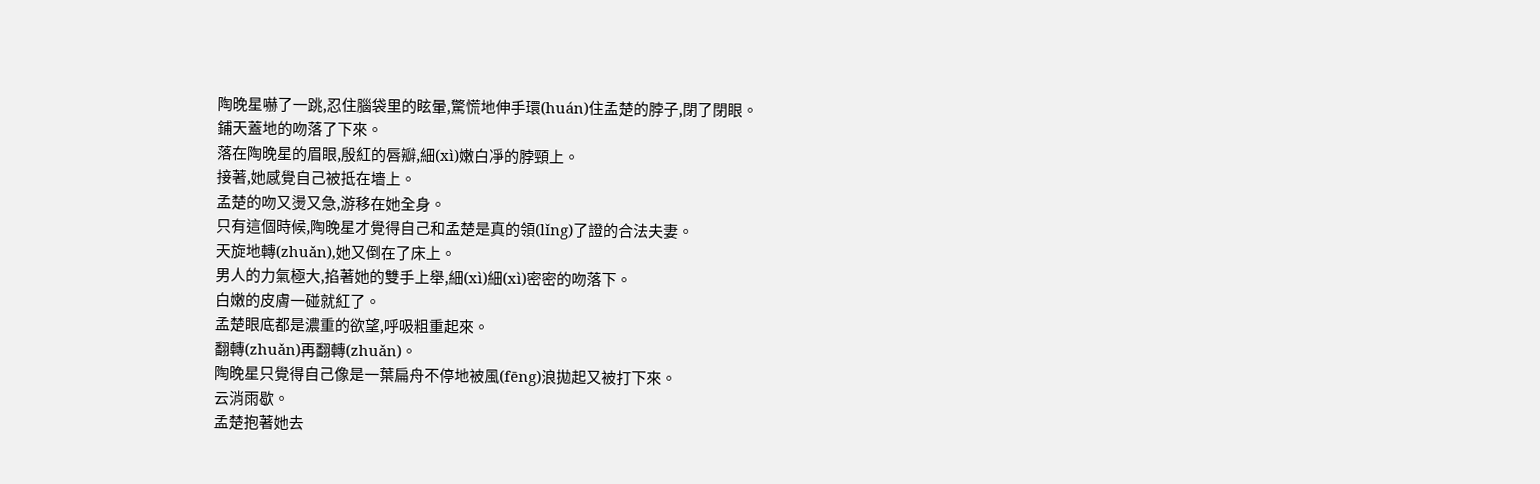陶晚星嚇了一跳,忍住腦袋里的眩暈,驚慌地伸手環(huán)住孟楚的脖子,閉了閉眼。
鋪天蓋地的吻落了下來。
落在陶晚星的眉眼,殷紅的唇瓣,細(xì)嫩白凈的脖頸上。
接著,她感覺自己被抵在墻上。
孟楚的吻又燙又急,游移在她全身。
只有這個時候,陶晚星才覺得自己和孟楚是真的領(lǐng)了證的合法夫妻。
天旋地轉(zhuǎn),她又倒在了床上。
男人的力氣極大,掐著她的雙手上舉,細(xì)細(xì)密密的吻落下。
白嫩的皮膚一碰就紅了。
孟楚眼底都是濃重的欲望,呼吸粗重起來。
翻轉(zhuǎn)再翻轉(zhuǎn)。
陶晚星只覺得自己像是一葉扁舟不停地被風(fēng)浪拋起又被打下來。
云消雨歇。
孟楚抱著她去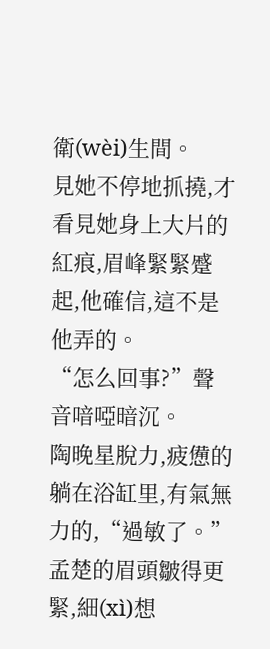衛(wèi)生間。
見她不停地抓撓,才看見她身上大片的紅痕,眉峰緊緊蹙起,他確信,這不是他弄的。
“怎么回事?”聲音喑啞暗沉。
陶晚星脫力,疲憊的躺在浴缸里,有氣無力的,“過敏了。”
孟楚的眉頭皺得更緊,細(xì)想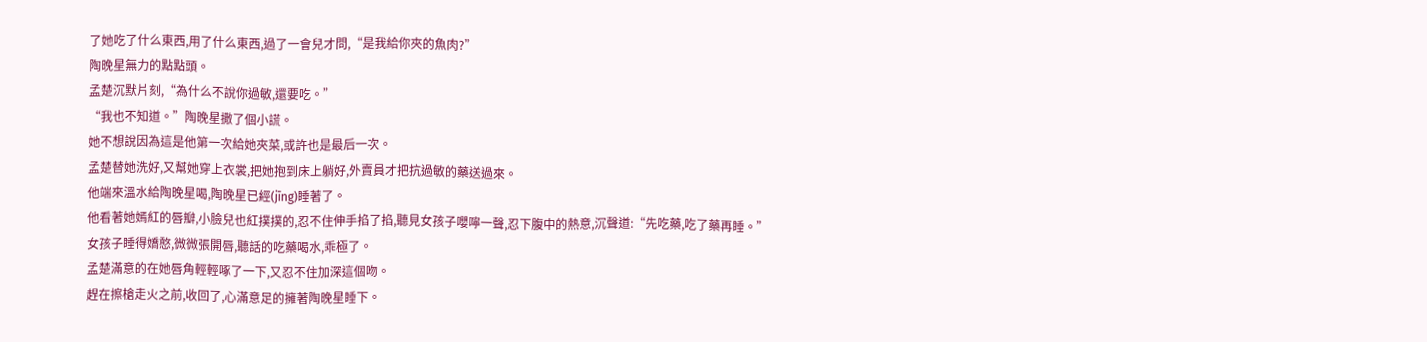了她吃了什么東西,用了什么東西,過了一會兒才問,“是我給你夾的魚肉?”
陶晚星無力的點點頭。
孟楚沉默片刻,“為什么不說你過敏,還要吃。”
“我也不知道。”陶晚星撒了個小謊。
她不想說因為這是他第一次給她夾菜,或許也是最后一次。
孟楚替她洗好,又幫她穿上衣裳,把她抱到床上躺好,外賣員才把抗過敏的藥送過來。
他端來溫水給陶晚星喝,陶晚星已經(jīng)睡著了。
他看著她嫣紅的唇瓣,小臉兒也紅撲撲的,忍不住伸手掐了掐,聽見女孩子嚶嚀一聲,忍下腹中的熱意,沉聲道:“先吃藥,吃了藥再睡。”
女孩子睡得嬌憨,微微張開唇,聽話的吃藥喝水,乖極了。
孟楚滿意的在她唇角輕輕啄了一下,又忍不住加深這個吻。
趕在擦槍走火之前,收回了,心滿意足的擁著陶晚星睡下。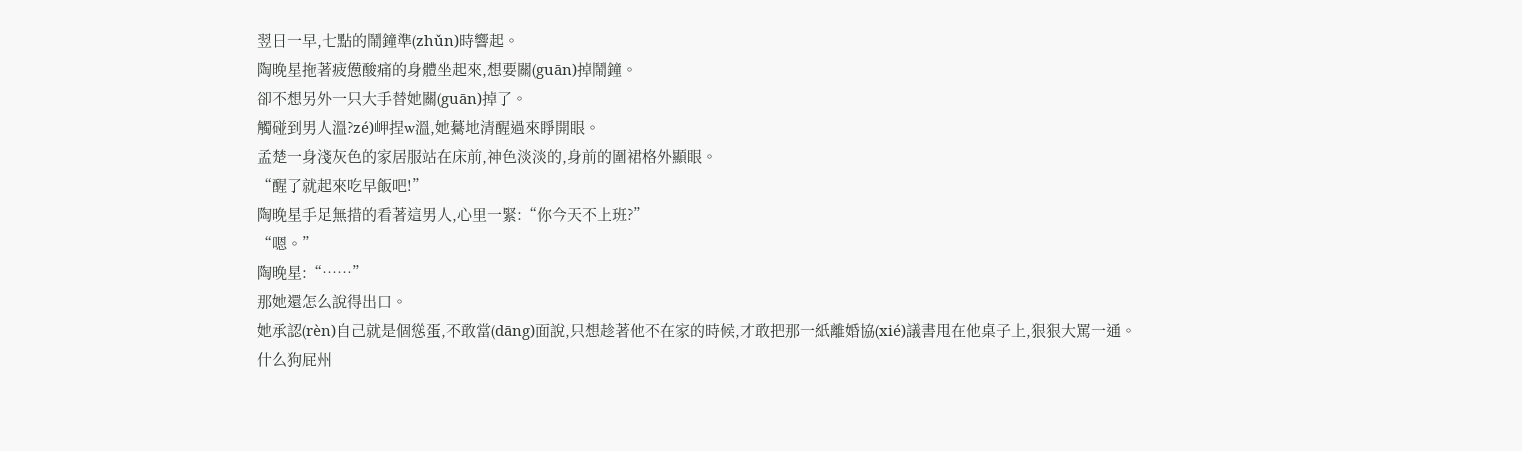翌日一早,七點的鬧鐘準(zhǔn)時響起。
陶晚星拖著疲憊酸痛的身體坐起來,想要關(guān)掉鬧鐘。
卻不想另外一只大手替她關(guān)掉了。
觸碰到男人溫?zé)岬捏w溫,她驀地清醒過來睜開眼。
孟楚一身淺灰色的家居服站在床前,神色淡淡的,身前的圍裙格外顯眼。
“醒了就起來吃早飯吧!”
陶晚星手足無措的看著這男人,心里一緊:“你今天不上班?”
“嗯。”
陶晚星:“……”
那她還怎么說得出口。
她承認(rèn)自己就是個慫蛋,不敢當(dāng)面說,只想趁著他不在家的時候,才敢把那一紙離婚協(xié)議書甩在他桌子上,狠狠大罵一通。
什么狗屁州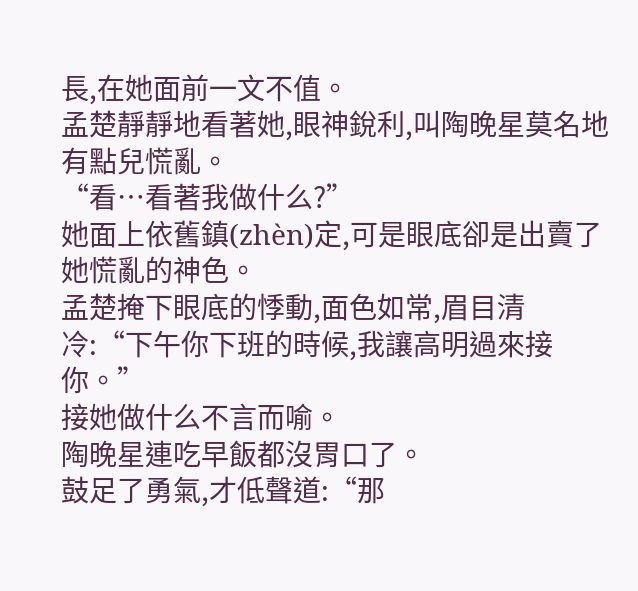長,在她面前一文不值。
孟楚靜靜地看著她,眼神銳利,叫陶晚星莫名地有點兒慌亂。
“看…看著我做什么?”
她面上依舊鎮(zhèn)定,可是眼底卻是出賣了她慌亂的神色。
孟楚掩下眼底的悸動,面色如常,眉目清冷:“下午你下班的時候,我讓高明過來接你。”
接她做什么不言而喻。
陶晚星連吃早飯都沒胃口了。
鼓足了勇氣,才低聲道:“那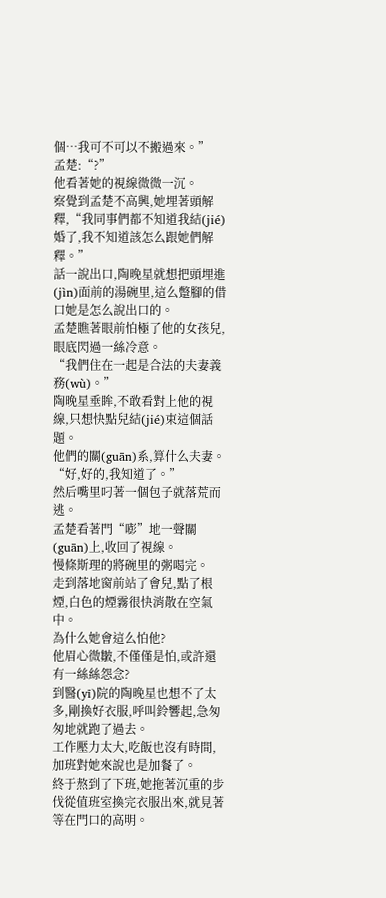個…我可不可以不搬過來。”
孟楚:“?”
他看著她的視線微微一沉。
察覺到孟楚不高興,她埋著頭解釋,“我同事們都不知道我結(jié)婚了,我不知道該怎么跟她們解釋。”
話一說出口,陶晚星就想把頭埋進(jìn)面前的湯碗里,這么蹩腳的借口她是怎么說出口的。
孟楚瞧著眼前怕極了他的女孩兒,眼底閃過一絲冷意。
“我們住在一起是合法的夫妻義務(wù)。”
陶晚星垂眸,不敢看對上他的視線,只想快點兒結(jié)束這個話題。
他們的關(guān)系,算什么夫妻。
“好,好的,我知道了。”
然后嘴里叼著一個包子就落荒而逃。
孟楚看著門“嘭”地一聲關(guān)上,收回了視線。
慢條斯理的將碗里的粥喝完。
走到落地窗前站了會兒,點了根煙,白色的煙霧很快消散在空氣中。
為什么她會這么怕他?
他眉心微皺,不僅僅是怕,或許還有一絲絲怨念?
到醫(yī)院的陶晚星也想不了太多,剛換好衣服,呼叫鈴響起,急匆匆地就跑了過去。
工作壓力太大,吃飯也沒有時間,加班對她來說也是加餐了。
終于熬到了下班,她拖著沉重的步伐從值班室換完衣服出來,就見著等在門口的高明。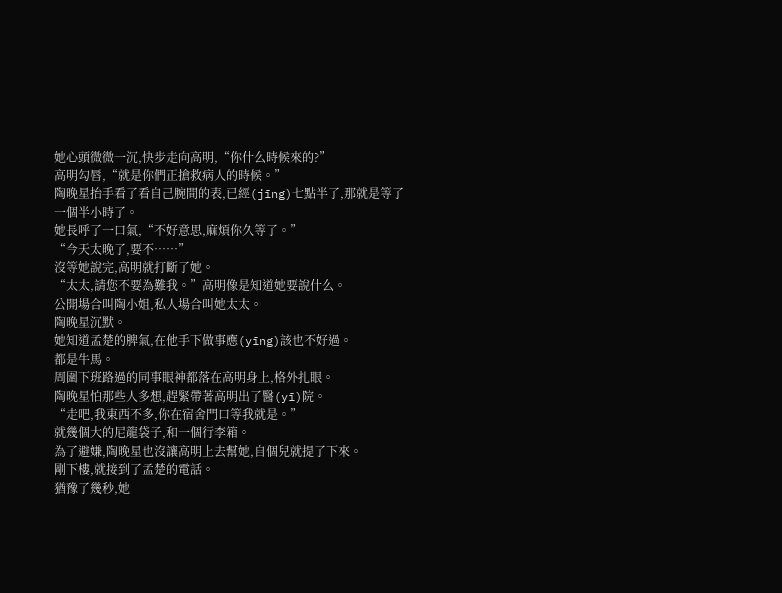她心頭微微一沉,快步走向高明,“你什么時候來的?”
高明勾唇,“就是你們正搶救病人的時候。”
陶晚星抬手看了看自己腕間的表,已經(jīng)七點半了,那就是等了一個半小時了。
她長呼了一口氣,“不好意思,麻煩你久等了。”
“今天太晚了,要不……”
沒等她說完,高明就打斷了她。
“太太,請您不要為難我。”高明像是知道她要說什么。
公開場合叫陶小姐,私人場合叫她太太。
陶晚星沉默。
她知道孟楚的脾氣,在他手下做事應(yīng)該也不好過。
都是牛馬。
周圍下班路過的同事眼神都落在高明身上,格外扎眼。
陶晚星怕那些人多想,趕緊帶著高明出了醫(yī)院。
“走吧,我東西不多,你在宿舍門口等我就是。”
就幾個大的尼龍袋子,和一個行李箱。
為了避嫌,陶晚星也沒讓高明上去幫她,自個兒就提了下來。
剛下樓,就接到了孟楚的電話。
猶豫了幾秒,她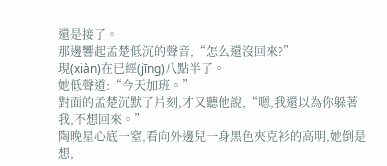還是接了。
那邊響起孟楚低沉的聲音,“怎么還沒回來?”
現(xiàn)在已經(jīng)八點半了。
她低聲道:“今天加班。”
對面的孟楚沉默了片刻,才又聽他說,“嗯,我還以為你躲著我,不想回來。”
陶晚星心底一窒,看向外邊兒一身黑色夾克衫的高明,她倒是想,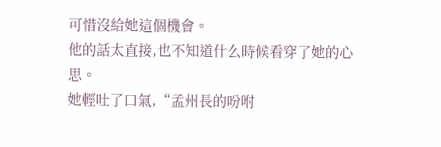可惜沒給她這個機會。
他的話太直接,也不知道什么時候看穿了她的心思。
她輕吐了口氣,“孟州長的吩咐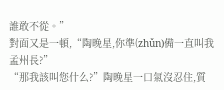誰敢不從。”
對面又是一頓,“陶晚星,你準(zhǔn)備一直叫我孟州長?”
“那我該叫您什么?”陶晚星一口氣沒忍住,質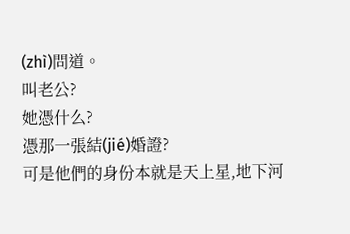(zhì)問道。
叫老公?
她憑什么?
憑那一張結(jié)婚證?
可是他們的身份本就是天上星,地下河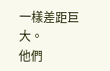一樣差距巨大。
他們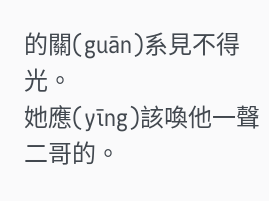的關(guān)系見不得光。
她應(yīng)該喚他一聲二哥的。